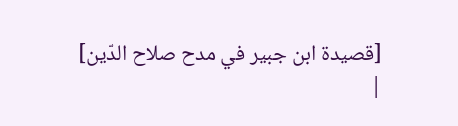[قصيدة ابن جبير في مدح صلاح الدّين]
|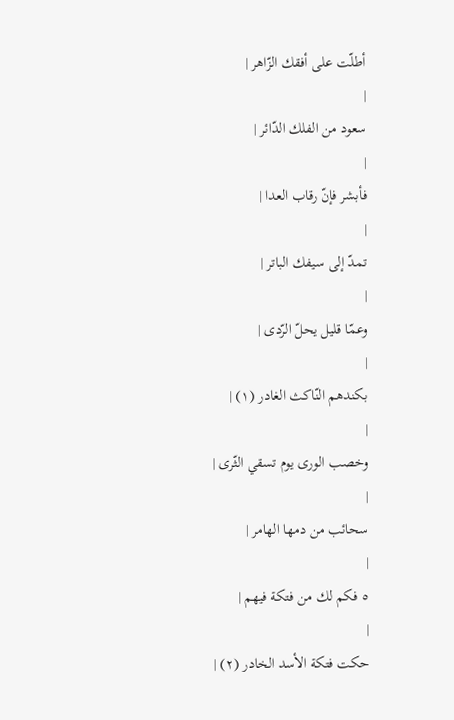أطلّت على أفقك الزّاهر |
|
سعود من الفلك الدّائر |
|
فأبشر فإنّ رقاب العدا |
|
تمدّ إلى سيفك الباتر |
|
وعمّا قليل يحلّ الرّدى |
|
بكندهم النّاكث الغادر (١) |
|
وخصب الورى يوم تسقي الثّرى |
|
سحائب من دمها الهامر |
|
٥ فكم لك من فتكة فيهم |
|
حكت فتكة الأسد الخادر (٢) |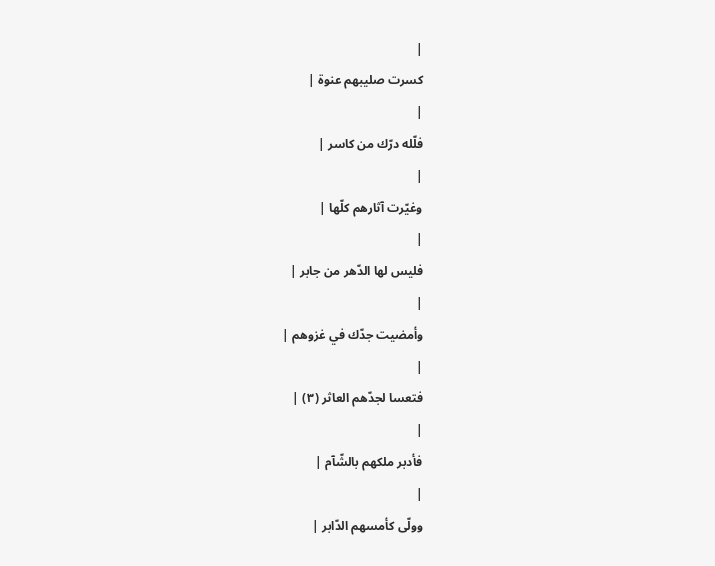|
كسرت صليبهم عنوة |
|
فلّله درّك من كاسر |
|
وغيّرت آثارهم كلّها |
|
فليس لها الدّهر من جابر |
|
وأمضيت جدّك في غزوهم |
|
فتعسا لجدّهم العاثر (٣) |
|
فأدبر ملكهم بالشّآم |
|
وولّى كأمسهم الدّابر |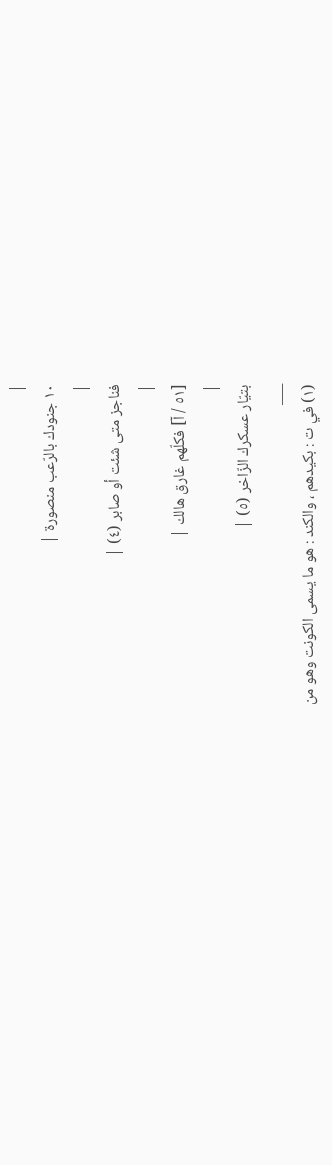|
١٠ جنودك بالرّعب منصورة |
|
فناجز متى شئت أو صابر (٤) |
|
[٥١ / آ] فكلّهم غارق هالك |
|
بتيّار عسكرك الزّاخر (٥) |
___
(١) في ت : بكيدهم ، والكند : هو ما يسمى الكونت وهو من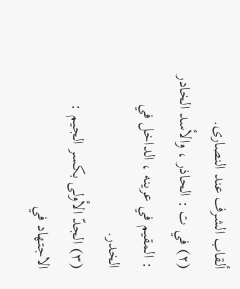ألقاب الشرف عند النصارى.
(٢) في ت : الحاذر ، والأسد الخادر : المقيم في عرينه ، الداخل في الخدر.
(٣) الجدّ الأولى بكسر الجيم : الاجتهاد في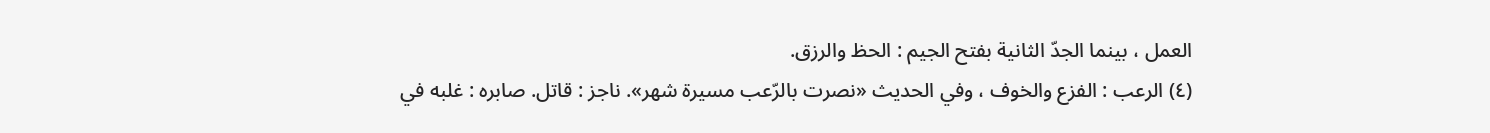العمل ، بينما الجدّ الثانية بفتح الجيم : الحظ والرزق.
(٤) الرعب : الفزع والخوف ، وفي الحديث «نصرت بالرّعب مسيرة شهر». ناجز : قاتل. صابره : غلبه في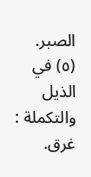الصبر.
(٥) في الذيل والتكملة : غرق.